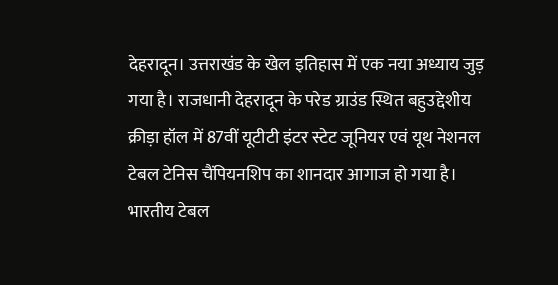देहरादून। उत्तराखंड के खेल इतिहास में एक नया अध्याय जुड़ गया है। राजधानी देहरादून के परेड ग्राउंड स्थित बहुउद्देशीय क्रीड़ा हॉल में 87वीं यूटीटी इंटर स्टेट जूनियर एवं यूथ नेशनल टेबल टेनिस चैंपियनशिप का शानदार आगाज हो गया है। भारतीय टेबल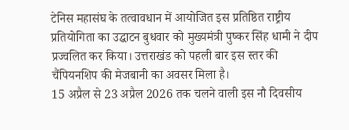टेनिस महासंघ के तत्वावधान में आयोजित इस प्रतिष्ठित राष्ट्रीय प्रतियोगिता का उद्घाटन बुधवार को मुख्यमंत्री पुष्कर सिंह धामी ने दीप प्रज्वलित कर किया। उत्तराखंड को पहली बार इस स्तर की चैंपियनशिप की मेजबानी का अवसर मिला है।
15 अप्रैल से 23 अप्रैल 2026 तक चलने वाली इस नौ दिवसीय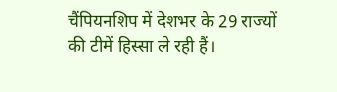चैंपियनशिप में देशभर के 29 राज्यों की टीमें हिस्सा ले रही हैं।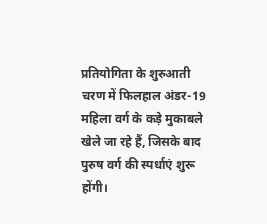प्रतियोगिता के शुरुआती चरण में फिलहाल अंडर-19 महिला वर्ग के कड़े मुकाबले खेले जा रहे हैं, जिसके बाद पुरुष वर्ग की स्पर्धाएं शुरू होंगी।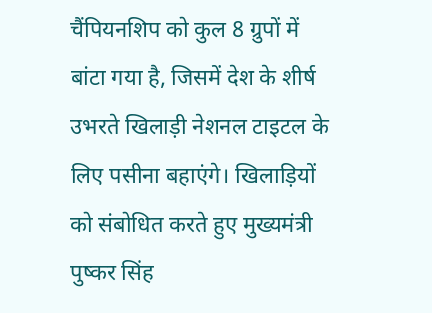चैंपियनशिप को कुल 8 ग्रुपों में बांटा गया है, जिसमें देश के शीर्ष उभरते खिलाड़ी नेशनल टाइटल के लिए पसीना बहाएंगे। खिलाड़ियों को संबोधित करते हुए मुख्यमंत्री पुष्कर सिंह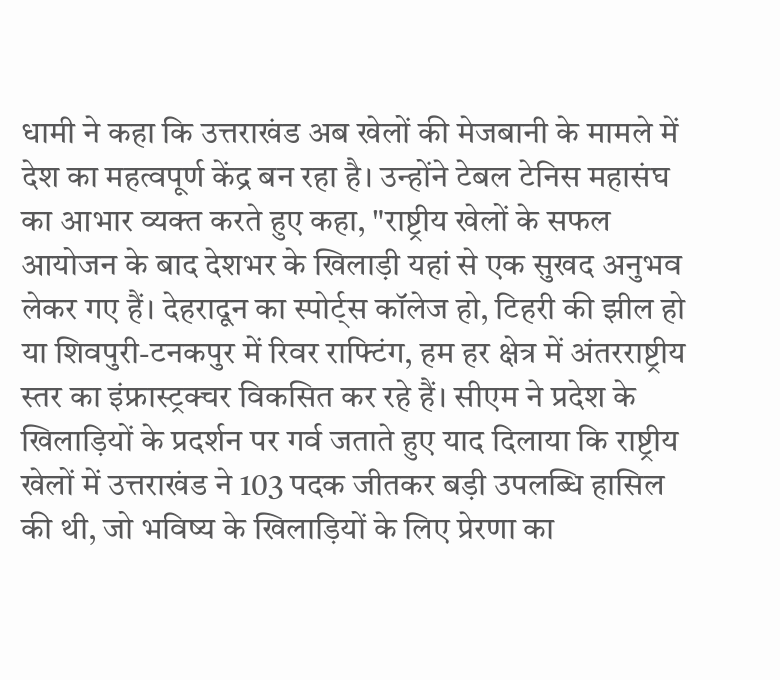धामी ने कहा कि उत्तराखंड अब खेलों की मेजबानी के मामले में देश का महत्वपूर्ण केंद्र बन रहा है। उन्होंने टेबल टेनिस महासंघ का आभार व्यक्त करते हुए कहा, "राष्ट्रीय खेलों के सफल आयोजन के बाद देशभर के खिलाड़ी यहां से एक सुखद अनुभव लेकर गए हैं। देहरादून का स्पोर्ट्स कॉलेज हो, टिहरी की झील हो या शिवपुरी-टनकपुर में रिवर राफ्टिंग, हम हर क्षेत्र में अंतरराष्ट्रीय स्तर का इंफ्रास्ट्रक्चर विकसित कर रहे हैं। सीएम ने प्रदेश के खिलाड़ियों के प्रदर्शन पर गर्व जताते हुए याद दिलाया कि राष्ट्रीय खेलों में उत्तराखंड ने 103 पदक जीतकर बड़ी उपलब्धि हासिल की थी, जो भविष्य के खिलाड़ियों के लिए प्रेरणा का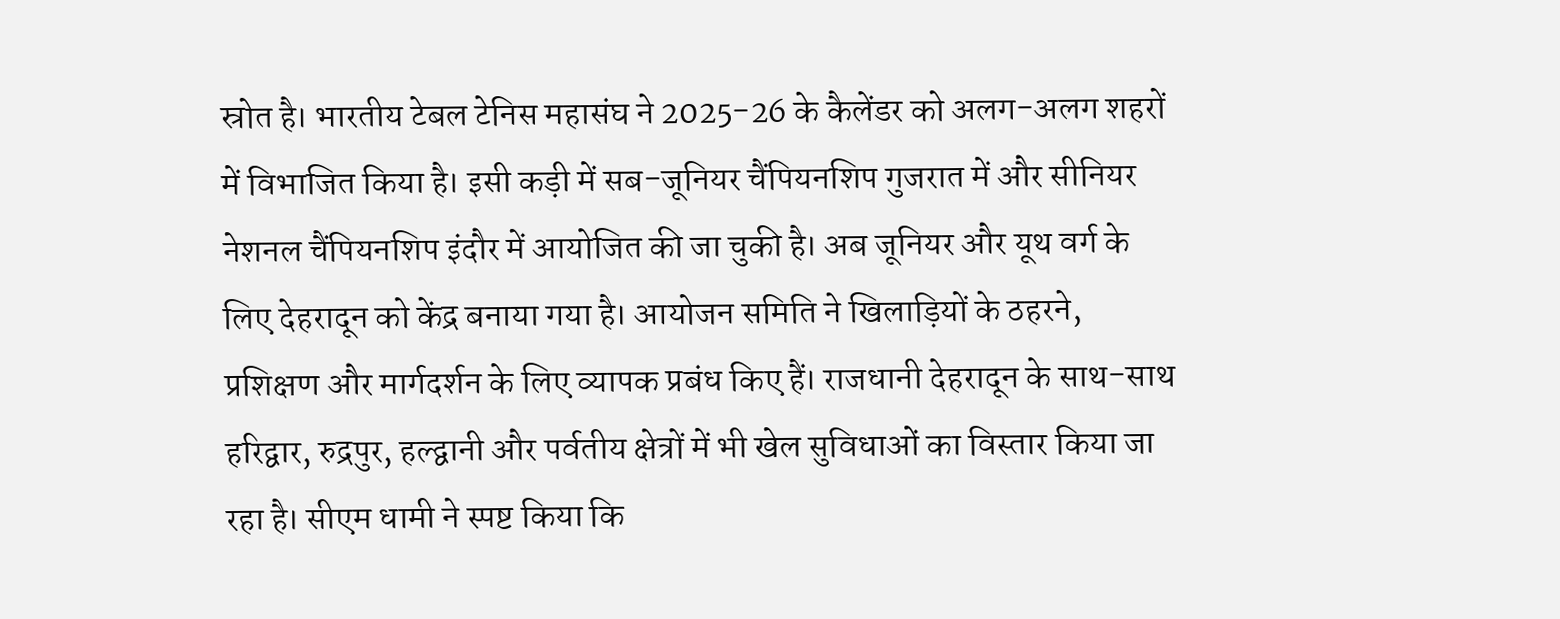स्रोत है। भारतीय टेबल टेनिस महासंघ ने 2025-26 के कैलेंडर को अलग-अलग शहरों में विभाजित किया है। इसी कड़ी में सब-जूनियर चैंपियनशिप गुजरात में और सीनियर नेशनल चैंपियनशिप इंदौर में आयोजित की जा चुकी है। अब जूनियर और यूथ वर्ग के लिए देहरादून को केंद्र बनाया गया है। आयोजन समिति ने खिलाड़ियों के ठहरने, प्रशिक्षण और मार्गदर्शन के लिए व्यापक प्रबंध किए हैं। राजधानी देहरादून के साथ-साथ हरिद्वार, रुद्रपुर, हल्द्वानी और पर्वतीय क्षेत्रों में भी खेल सुविधाओं का विस्तार किया जा रहा है। सीएम धामी ने स्पष्ट किया कि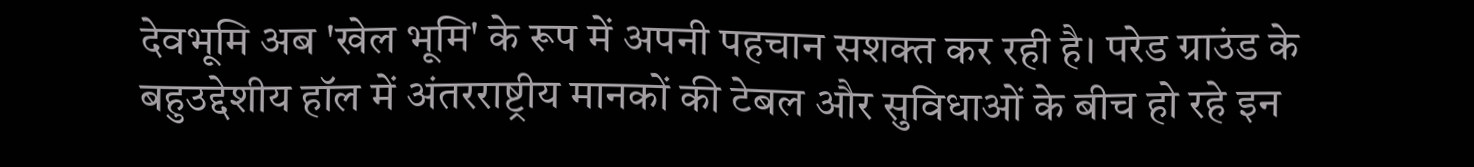देवभूमि अब 'खेल भूमि' के रूप में अपनी पहचान सशक्त कर रही है। परेड ग्राउंड के बहुउद्देशीय हॉल में अंतरराष्ट्रीय मानकों की टेबल और सुविधाओं के बीच हो रहे इन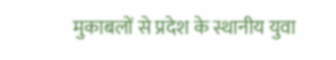मुकाबलों से प्रदेश के स्थानीय युवा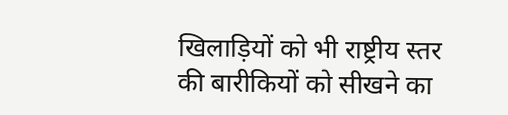खिलाड़ियों को भी राष्ट्रीय स्तर की बारीकियों को सीखने का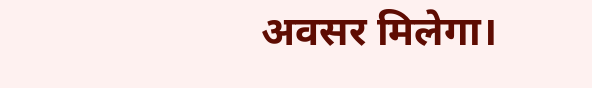अवसर मिलेगा।